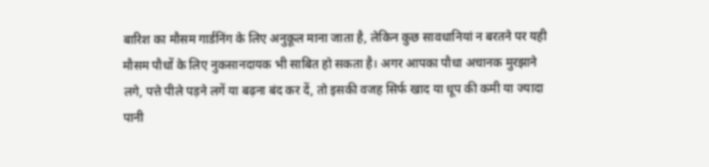बारिश का मौसम गार्डनिंग के लिए अनुकूल माना जाता है, लेकिन कुछ सावधानियां न बरतने पर यही मौसम पौधों के लिए नुकसानदायक भी साबित हो सकता है। अगर आपका पौधा अचानक मुरझाने लगे, पत्ते पीले पड़ने लगें या बढ़ना बंद कर दें, तो इसकी वजह सिर्फ खाद या धूप की कमी या ज्यादा पानी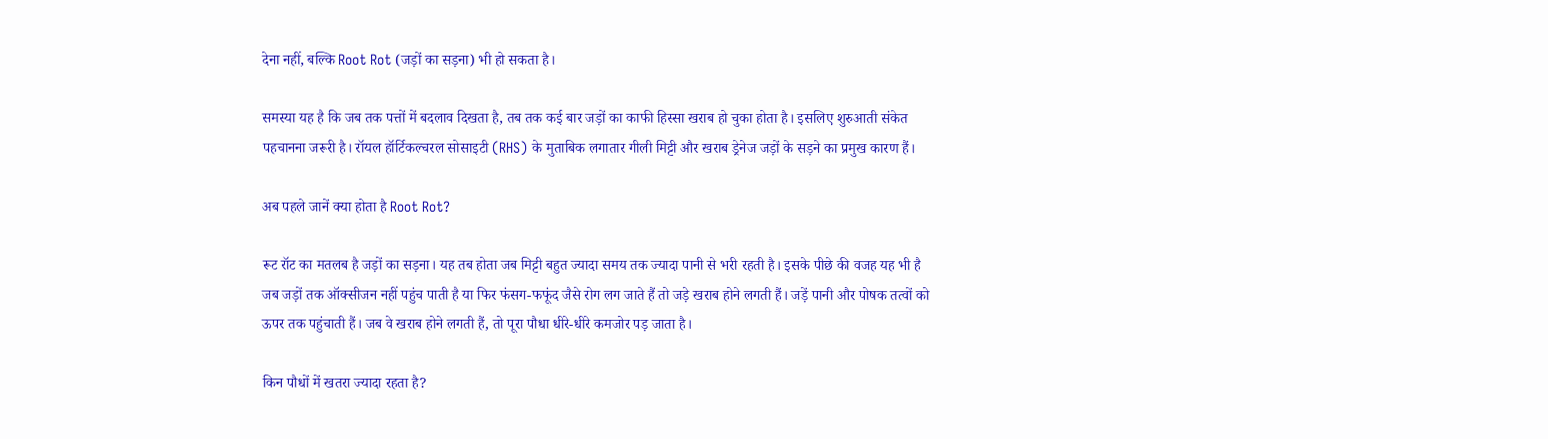देना नहीं, बल्कि Root Rot (जड़ों का सड़ना) भी हो सकता है।

समस्या यह है कि जब तक पत्तों में बदलाव दिखता है, तब तक कई बार जड़ों का काफी हिस्सा खराब हो चुका होता है। इसलिए शुरुआती संकेत पहचानना जरूरी है। रॉयल हॉर्टिकल्चरल सोसाइटी (RHS) के मुताबिक लगातार गीली मिट्टी और खराब ड्रेनेज जड़ों के सड़ने का प्रमुख कारण हैं।

अब पहले जानें क्या होता है Root Rot?

रूट रॉट का मतलब है जड़ों का सड़ना। यह तब होता जब मिट्टी बहुत ज्यादा समय तक ज्यादा पानी से भरी रहती है। इसके पीछे की वजह यह भी है जब जड़ों तक ऑक्सीजन नहीं पहुंच पाती है या फिर फंसग-फफूंद जैसे रोग लग जाते हैं तो जड़े खराब होने लगती हैं। जड़ें पानी और पोषक तत्वों को ऊपर तक पहुंचाती हैं। जब वे खराब होने लगती हैं, तो पूरा पौधा धीरे-धीरे कमजोर पड़ जाता है।

किन पौधों में खतरा ज्यादा रहता है?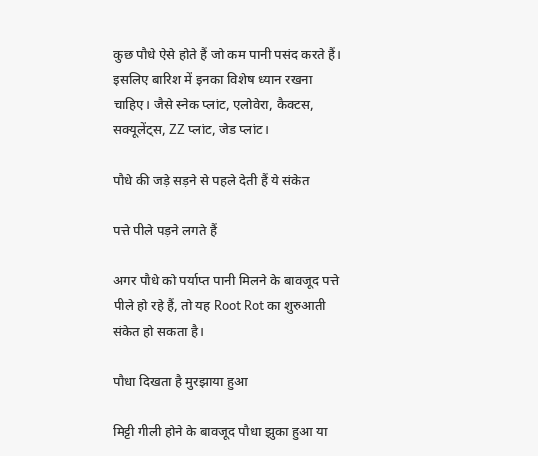कुछ पौधे ऐसे होते हैं जो कम पानी पसंद करते हैं। इसलिए बारिश में इनका विशेष ध्यान रखना चाहिए। जैसे स्नेक प्लांट, एलोवेरा, कैक्टस, सक्यूलेंट्स, ZZ प्लांट, जेड प्लांट।

पौधे की जड़े सड़ने से पहले देती हैं ये संकेत

पत्ते पीले पड़ने लगते हैं

अगर पौधे को पर्याप्त पानी मिलने के बावजूद पत्ते पीले हो रहे हैं, तो यह Root Rot का शुरुआती संकेत हो सकता है।

पौधा दिखता है मुरझाया हुआ

मिट्टी गीली होने के बावजूद पौधा झुका हुआ या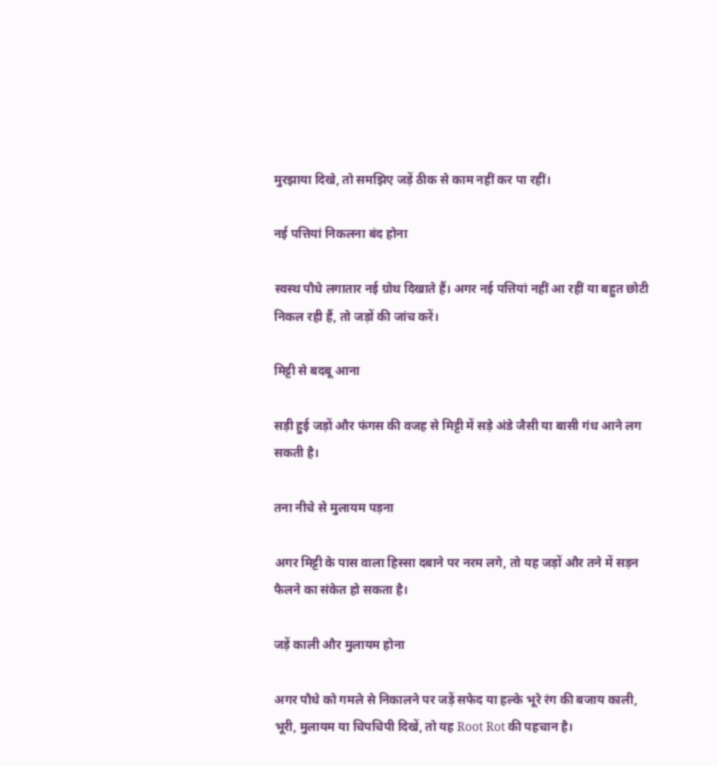मुरझाया दिखे, तो समझिए जड़ें ठीक से काम नहीं कर पा रहीं।

नई पत्तियां निकलना बंद होना

स्वस्थ पौधे लगातार नई ग्रोथ दिखाते हैं। अगर नई पत्तियां नहीं आ रहीं या बहुत छोटी निकल रही हैं, तो जड़ों की जांच करें।

मिट्टी से बदबू आना

सड़ी हुई जड़ों और फंगस की वजह से मिट्टी में सड़े अंडे जैसी या बासी गंध आने लग सकती है।

तना नीचे से मुलायम पड़ना

अगर मिट्टी के पास वाला हिस्सा दबाने पर नरम लगे, तो यह जड़ों और तने में सड़न फैलने का संकेत हो सकता है।

जड़ें काली और मुलायम होना

अगर पौधे को गमले से निकालने पर जड़ें सफेद या हल्के भूरे रंग की बजाय काली, भूरी, मुलायम या चिपचिपी दिखें, तो यह Root Rot की पहचान है।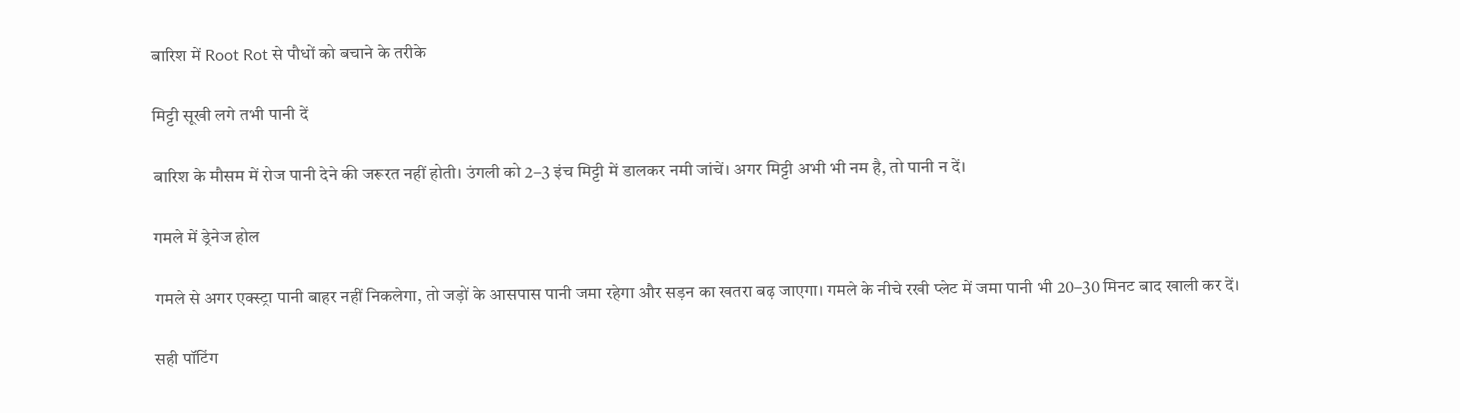बारिश में Root Rot से पौधों को बचाने के तरीके

मिट्टी सूखी लगे तभी पानी दें

बारिश के मौसम में रोज पानी देने की जरूरत नहीं होती। उंगली को 2–3 इंच मिट्टी में डालकर नमी जांचें। अगर मिट्टी अभी भी नम है, तो पानी न दें।

गमले में ड्रेनेज होल

गमले से अगर एक्स्ट्रा पानी बाहर नहीं निकलेगा, तो जड़ों के आसपास पानी जमा रहेगा और सड़न का खतरा बढ़ जाएगा। गमले के नीचे रखी प्लेट में जमा पानी भी 20–30 मिनट बाद खाली कर दें।

सही पॉटिंग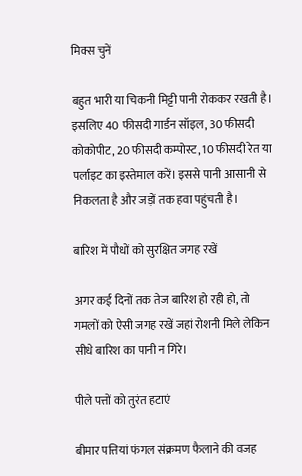मिक्स चुनें

बहुत भारी या चिकनी मिट्टी पानी रोककर रखती है। इसलिए 40 फीसदी गार्डन सॉइल, 30 फीसदी कोकोपीट, 20 फीसदी कम्पोस्ट, 10 फीसदी रेत या पर्लाइट का इस्तेमाल करें। इससे पानी आसानी से निकलता है और जड़ों तक हवा पहुंचती है।

बारिश में पौधों को सुरक्षित जगह रखें

अगर कई दिनों तक तेज बारिश हो रही हो, तो गमलों को ऐसी जगह रखें जहां रोशनी मिले लेकिन सीधे बारिश का पानी न गिरे।

पीले पत्तों को तुरंत हटाएं

बीमार पत्तियां फंगल संक्रमण फैलाने की वजह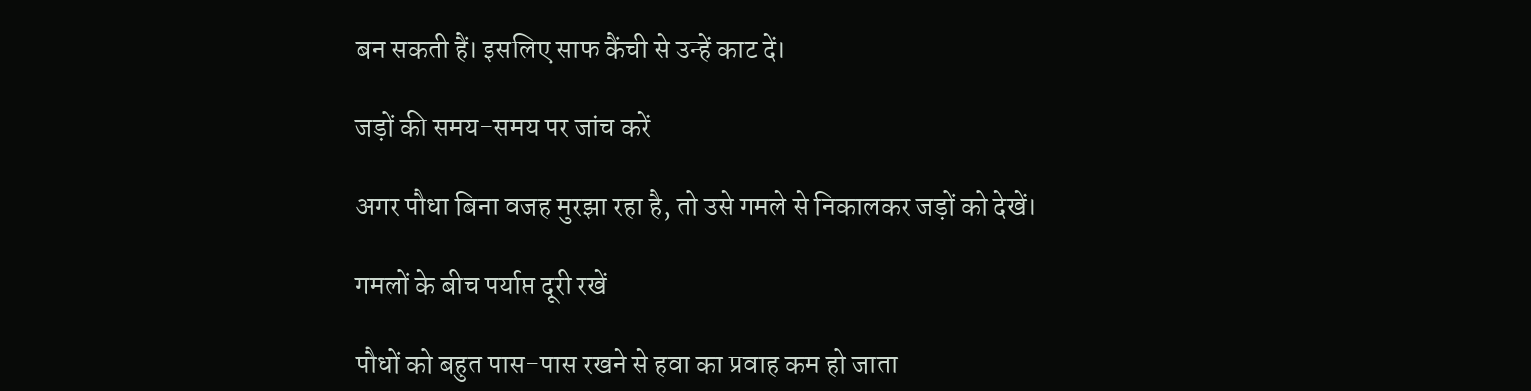बन सकती हैं। इसलिए साफ कैंची से उन्हें काट दें।

जड़ों की समय-समय पर जांच करें

अगर पौधा बिना वजह मुरझा रहा है, तो उसे गमले से निकालकर जड़ों को देखें।

गमलों के बीच पर्याप्त दूरी रखें

पौधों को बहुत पास-पास रखने से हवा का प्रवाह कम हो जाता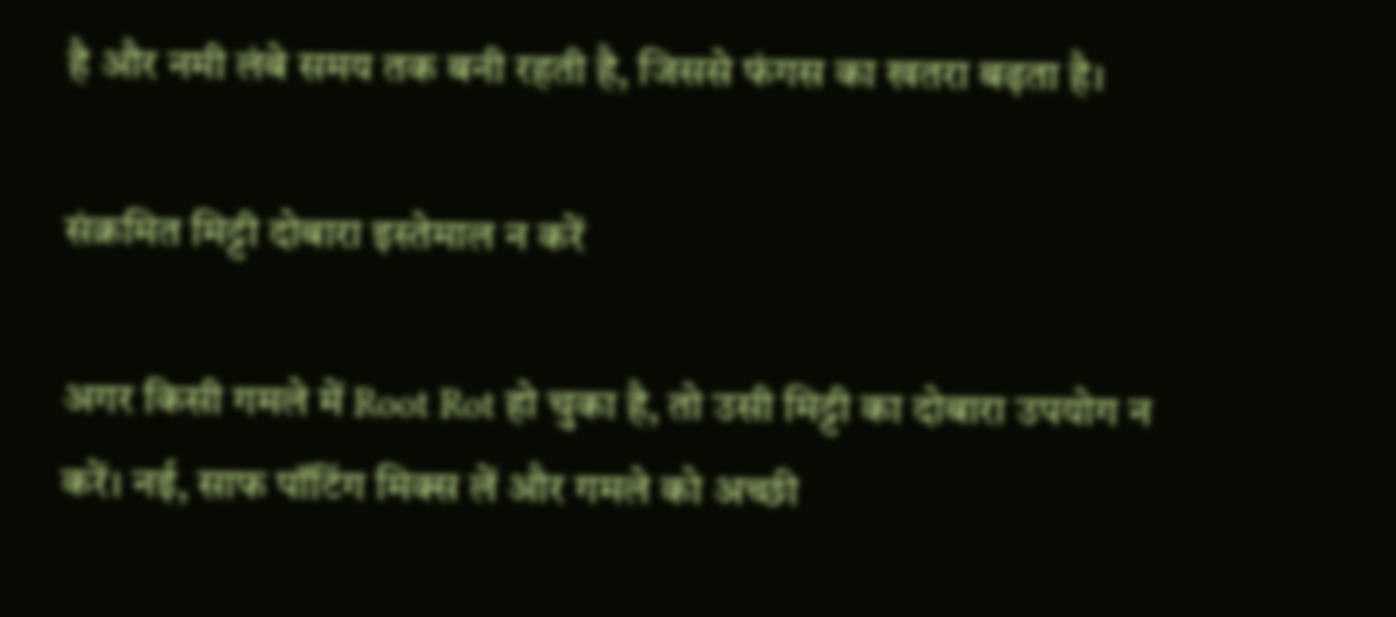है और नमी लंबे समय तक बनी रहती है, जिससे फंगस का खतरा बढ़ता है।

संक्रमित मिट्टी दोबारा इस्तेमाल न करें

अगर किसी गमले में Root Rot हो चुका है, तो उसी मिट्टी का दोबारा उपयोग न करें। नई, साफ पॉटिंग मिक्स लें और गमले को अच्छी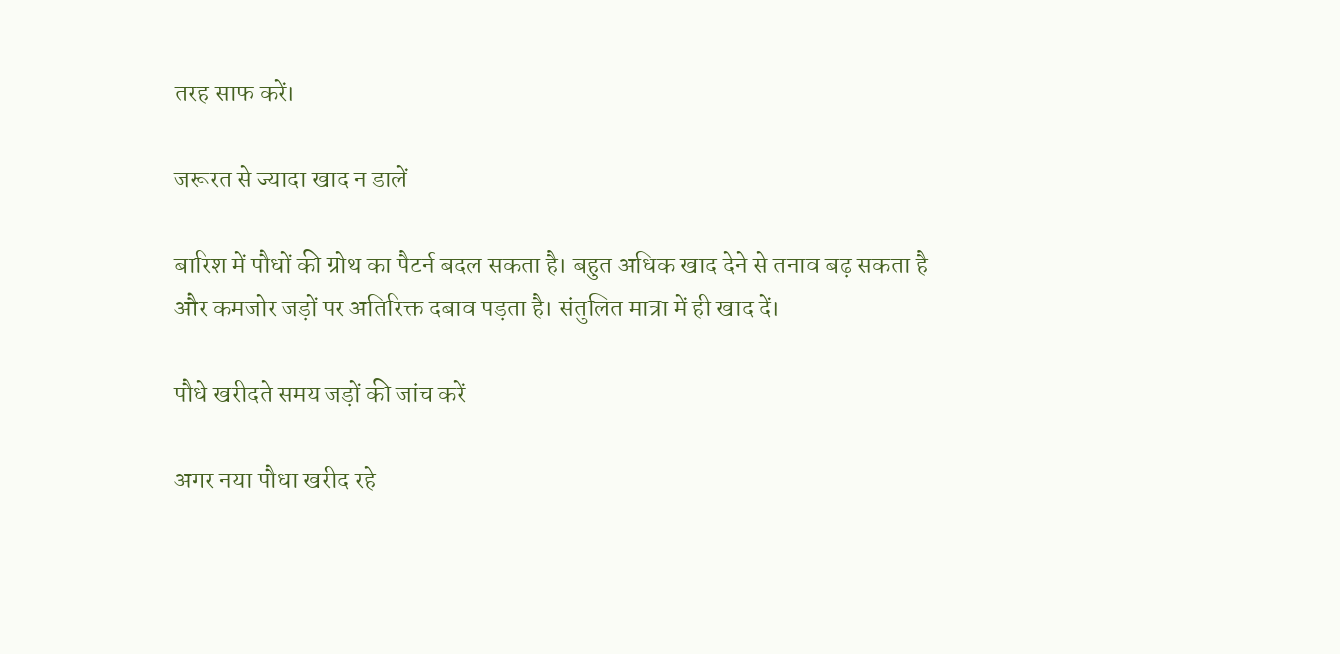तरह साफ करें।

जरूरत से ज्यादा खाद न डालें

बारिश में पौधों की ग्रोथ का पैटर्न बदल सकता है। बहुत अधिक खाद देने से तनाव बढ़ सकता है और कमजोर जड़ों पर अतिरिक्त दबाव पड़ता है। संतुलित मात्रा में ही खाद दें।

पौधे खरीदते समय जड़ों की जांच करें

अगर नया पौधा खरीद रहे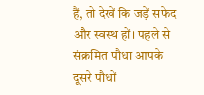हैं, तो देखें कि जड़ें सफेद और स्वस्थ हों। पहले से संक्रमित पौधा आपके दूसरे पौधों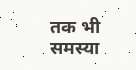तक भी समस्या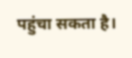पहुंचा सकता है।